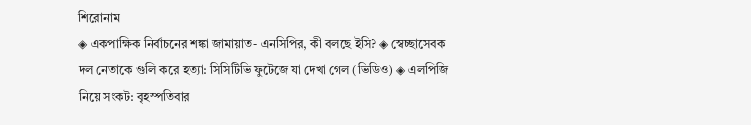শিরোনাম
◈ একপাক্ষিক নির্বাচনের শঙ্কা জামায়াত- এনসিপির, কী বলছে ইসি? ◈ স্বেচ্ছাসেবক দল নেতাকে গুলি করে হত্যা: সিসিটিভি ফুটেজে যা দেখা গেল (ভিডিও) ◈ এলপিজি নিয়ে সংকট: বৃহস্পতিবার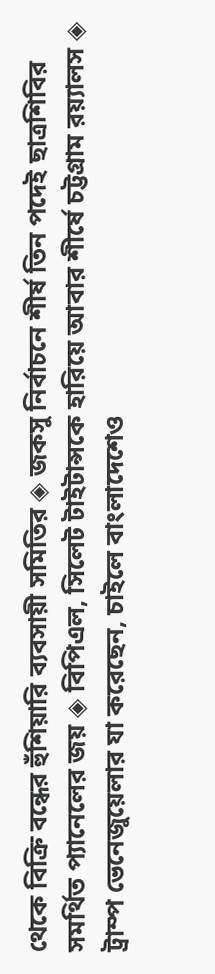থেকে বিক্রি বন্ধের হুঁশিয়ারি ব্যবসায়ী সমিতির ◈ জকসু নির্বাচনে শীর্ষ তিন পদেই ছাত্রশিবির সমর্থিত প্যানেলের জয় ◈ বি‌পিএল, সিলেট টাইটান্স‌কে হারিয়ে আবার শী‌র্ষে চট্টগ্রাম রয়‌্যালস ◈ ট্রাম্প ভেনেজুয়েলার যা করেছেন, চাইলে বাংলাদেশেও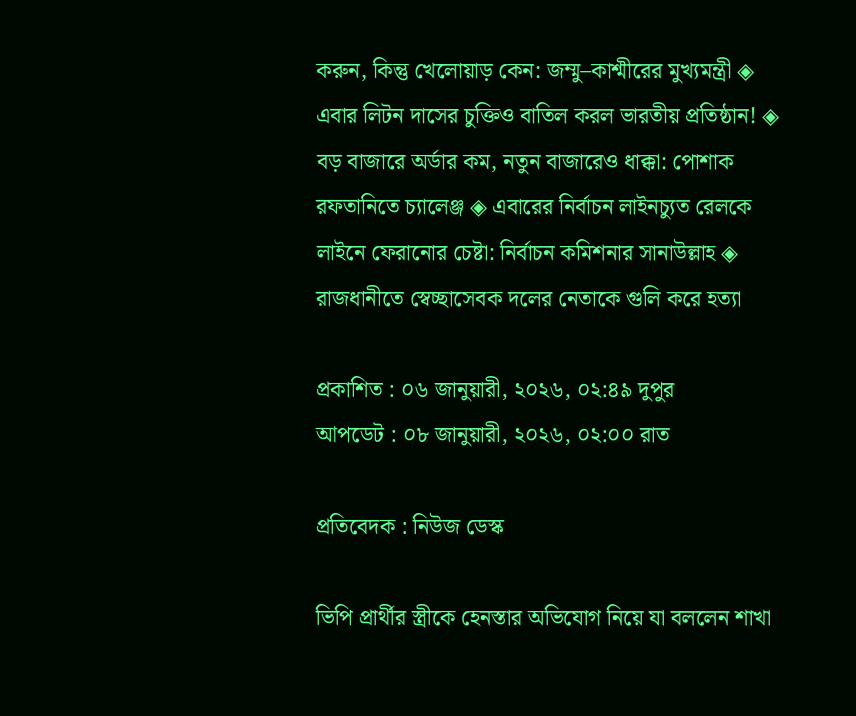করুন, কিন্তু খেলোয়াড় কেন: জম্মু–কাশ্মীরের মুখ্যমন্ত্রী ◈ এবার লিটন দাসের চুক্তিও বাতিল করল ভারতীয় প্রতিষ্ঠান! ◈ বড় বাজারে অর্ডার কম, নতুন বাজারেও ধাক্কা: পোশাক রফতানিতে চ্যালেঞ্জ ◈ এবারের নির্বাচন লাইনচ্যুত রেলকে লাইনে ফেরানোর চেষ্টা: নির্বাচন কমিশনার সানাউল্লাহ ◈ রাজধানীতে স্বেচ্ছাসেবক দলের নেতাকে গুলি করে হত্যা

প্রকাশিত : ০৬ জানুয়ারী, ২০২৬, ০২:৪৯ দুপুর
আপডেট : ০৮ জানুয়ারী, ২০২৬, ০২:০০ রাত

প্রতিবেদক : নিউজ ডেস্ক

ভিপি প্রার্থীর স্ত্রীকে হেনস্তার অভিযোগ নিয়ে যা বললেন শাখা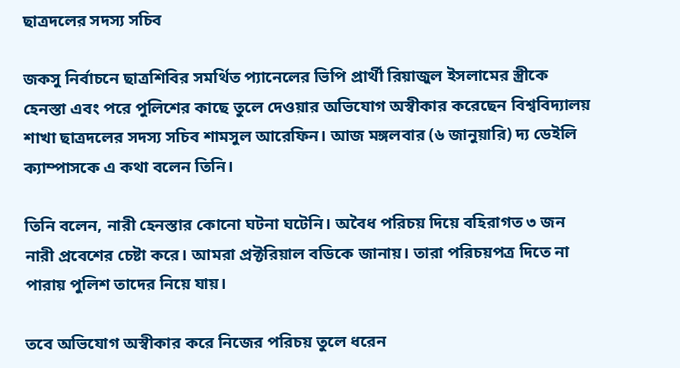ছাত্রদলের সদস্য সচিব

জকসু নির্বাচনে ছাত্রশিবির সমর্থিত প্যানেলের ভিপি প্রার্থী রিয়াজুল ইসলামের স্ত্রীকে হেনস্তা এবং পরে পুলিশের কাছে তুলে দেওয়ার অভিযোগ অস্বীকার করেছেন বিশ্ববিদ্যালয় শাখা ছাত্রদলের সদস্য সচিব শামসুল আরেফিন। আজ মঙ্গলবার (৬ জানুয়ারি) দ্য ডেইলি ক্যাম্পাসকে এ কথা বলেন তিনি।

তিনি বলেন, নারী হেনস্তার কোনো ঘটনা ঘটেনি। অবৈধ পরিচয় দিয়ে বহিরাগত ৩ জন নারী প্রবেশের চেষ্টা করে। আমরা প্রক্টরিয়াল বডিকে জানায়। তারা পরিচয়পত্র দিতে না পারায় পুলিশ তাদের নিয়ে যায়।

তবে অভিযোগ অস্বীকার করে নিজের পরিচয় তুলে ধরেন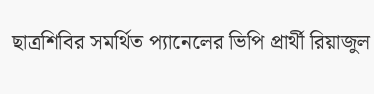ছাত্রশিবির সমর্থিত প্যানেলের ভিপি প্রার্থী রিয়াজুল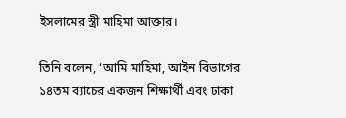ইসলামের স্ত্রী মাহিমা আক্তার।

তিনি বলেন, ‘আমি মাহিমা, আইন বিভাগের ১৪তম ব্যাচের একজন শিক্ষার্থী এবং ঢাকা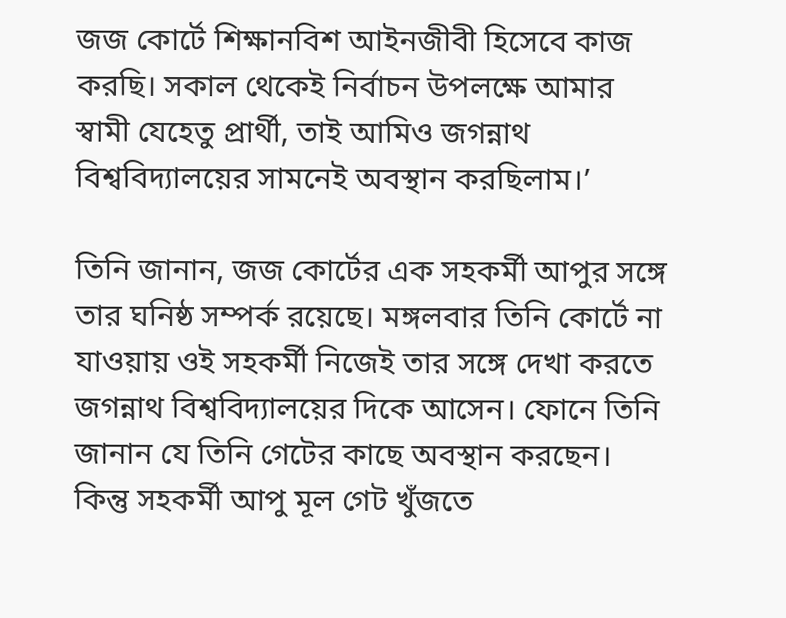জজ কোর্টে শিক্ষানবিশ আইনজীবী হিসেবে কাজ করছি। সকাল থেকেই নির্বাচন উপলক্ষে আমার স্বামী যেহেতু প্রার্থী, তাই আমিও জগন্নাথ বিশ্ববিদ্যালয়ের সামনেই অবস্থান করছিলাম।’

তিনি জানান, জজ কোর্টের এক সহকর্মী আপুর সঙ্গে তার ঘনিষ্ঠ সম্পর্ক রয়েছে। মঙ্গলবার তিনি কোর্টে না যাওয়ায় ওই সহকর্মী নিজেই তার সঙ্গে দেখা করতে জগন্নাথ বিশ্ববিদ্যালয়ের দিকে আসেন। ফোনে তিনি জানান যে তিনি গেটের কাছে অবস্থান করছেন। কিন্তু সহকর্মী আপু মূল গেট খুঁজতে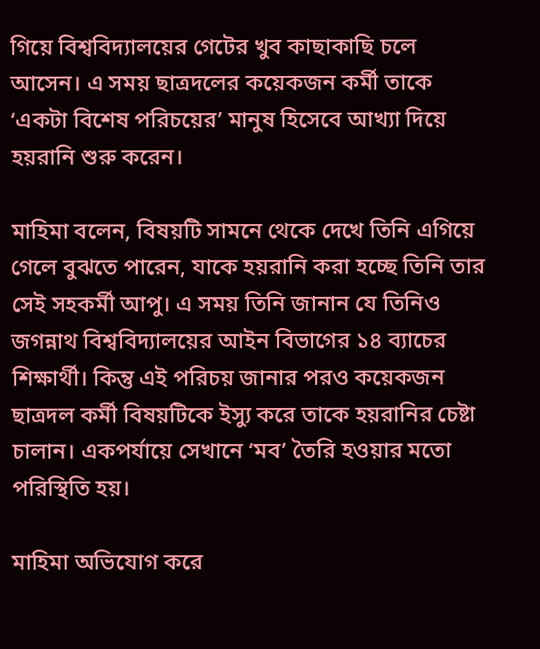গিয়ে বিশ্ববিদ্যালয়ের গেটের খুব কাছাকাছি চলে আসেন। এ সময় ছাত্রদলের কয়েকজন কর্মী তাকে ‘একটা বিশেষ পরিচয়ের’ মানুষ হিসেবে আখ্যা দিয়ে হয়রানি শুরু করেন।

মাহিমা বলেন, বিষয়টি সামনে থেকে দেখে তিনি এগিয়ে গেলে বুঝতে পারেন, যাকে হয়রানি করা হচ্ছে তিনি তার সেই সহকর্মী আপু। এ সময় তিনি জানান যে তিনিও জগন্নাথ বিশ্ববিদ্যালয়ের আইন বিভাগের ১৪ ব্যাচের শিক্ষার্থী। কিন্তু এই পরিচয় জানার পরও কয়েকজন ছাত্রদল কর্মী বিষয়টিকে ইস্যু করে তাকে হয়রানির চেষ্টা চালান। একপর্যায়ে সেখানে ‘মব’ তৈরি হওয়ার মতো পরিস্থিতি হয়।

মাহিমা অভিযোগ করে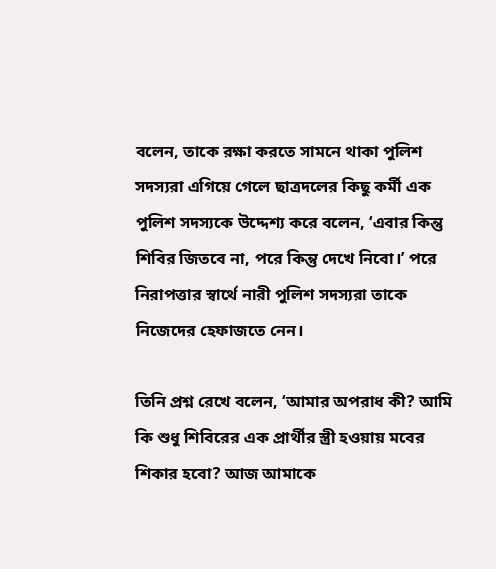বলেন, তাকে রক্ষা করতে সামনে থাকা পুলিশ সদস্যরা এগিয়ে গেলে ছাত্রদলের কিছু কর্মী এক পুলিশ সদস্যকে উদ্দেশ্য করে বলেন, ‘এবার কিন্তু শিবির জিতবে না, পরে কিন্তু দেখে নিবো।’ পরে নিরাপত্তার স্বার্থে নারী পুলিশ সদস্যরা তাকে নিজেদের হেফাজতে নেন।

তিনি প্রশ্ন রেখে বলেন, ‘আমার অপরাধ কী? আমি কি শুধু শিবিরের এক প্রার্থীর স্ত্রী হওয়ায় মবের শিকার হবো? আজ আমাকে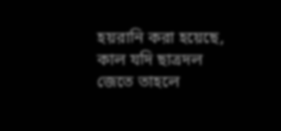হয়রানি করা হয়েছে, কাল যদি ছাত্রদল জেতে তাহলে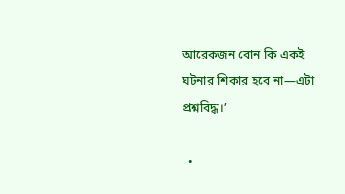আরেকজন বোন কি একই ঘটনার শিকার হবে না—এটা প্রশ্নবিদ্ধ।’

  •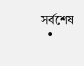সর্বশেষ
  •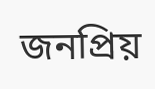জনপ্রিয়